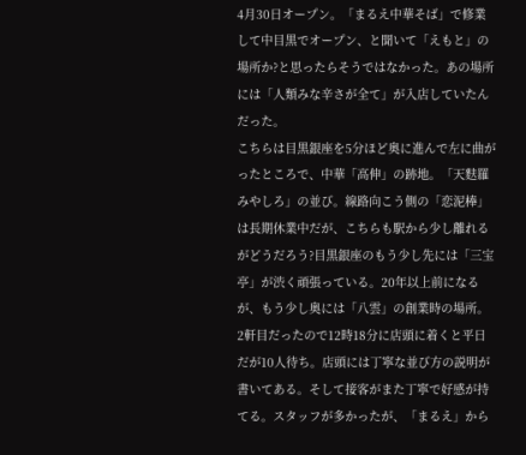4月30日オープン。「まるえ中華そば」で修業して中目黒でオープン、と聞いて「えもと」の場所か?と思ったらそうではなかった。あの場所には「人類みな辛さが全て」が入店していたんだった。
こちらは目黒銀座を5分ほど奥に進んで左に曲がったところで、中華「高伸」の跡地。「天麩羅みやしろ」の並び。線路向こう側の「恋泥棒」は長期休業中だが、こちらも駅から少し離れるがどうだろう?目黒銀座のもう少し先には「三宝亭」が渋く頑張っている。20年以上前になるが、もう少し奥には「八雲」の創業時の場所。
2軒目だったので12時18分に店頭に着くと平日だが10人待ち。店頭には丁寧な並び方の説明が書いてある。そして接客がまた丁寧で好感が持てる。スタッフが多かったが、「まるえ」から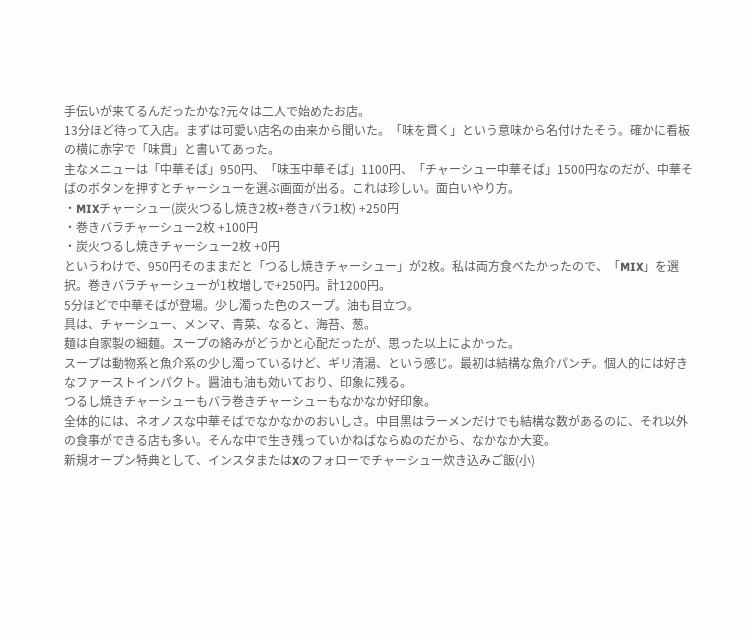手伝いが来てるんだったかな?元々は二人で始めたお店。
13分ほど待って入店。まずは可愛い店名の由来から聞いた。「味を貫く」という意味から名付けたそう。確かに看板の横に赤字で「味貫」と書いてあった。
主なメニューは「中華そば」950円、「味玉中華そば」1100円、「チャーシュー中華そば」1500円なのだが、中華そばのボタンを押すとチャーシューを選ぶ画面が出る。これは珍しい。面白いやり方。
・MIXチャーシュー(炭火つるし焼き2枚+巻きバラ1枚) +250円
・巻きバラチャーシュー2枚 +100円
・炭火つるし焼きチャーシュー2枚 +0円
というわけで、950円そのままだと「つるし焼きチャーシュー」が2枚。私は両方食べたかったので、「MIX」を選択。巻きバラチャーシューが1枚増しで+250円。計1200円。
5分ほどで中華そばが登場。少し濁った色のスープ。油も目立つ。
具は、チャーシュー、メンマ、青菜、なると、海苔、葱。
麺は自家製の細麺。スープの絡みがどうかと心配だったが、思った以上によかった。
スープは動物系と魚介系の少し濁っているけど、ギリ清湯、という感じ。最初は結構な魚介パンチ。個人的には好きなファーストインパクト。醤油も油も効いており、印象に残る。
つるし焼きチャーシューもバラ巻きチャーシューもなかなか好印象。
全体的には、ネオノスな中華そばでなかなかのおいしさ。中目黒はラーメンだけでも結構な数があるのに、それ以外の食事ができる店も多い。そんな中で生き残っていかねばならぬのだから、なかなか大変。
新規オープン特典として、インスタまたはXのフォローでチャーシュー炊き込みご飯(小)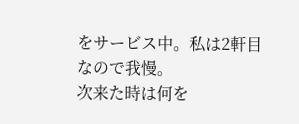をサービス中。私は2軒目なので我慢。
次来た時は何を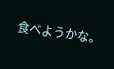食べようかな。